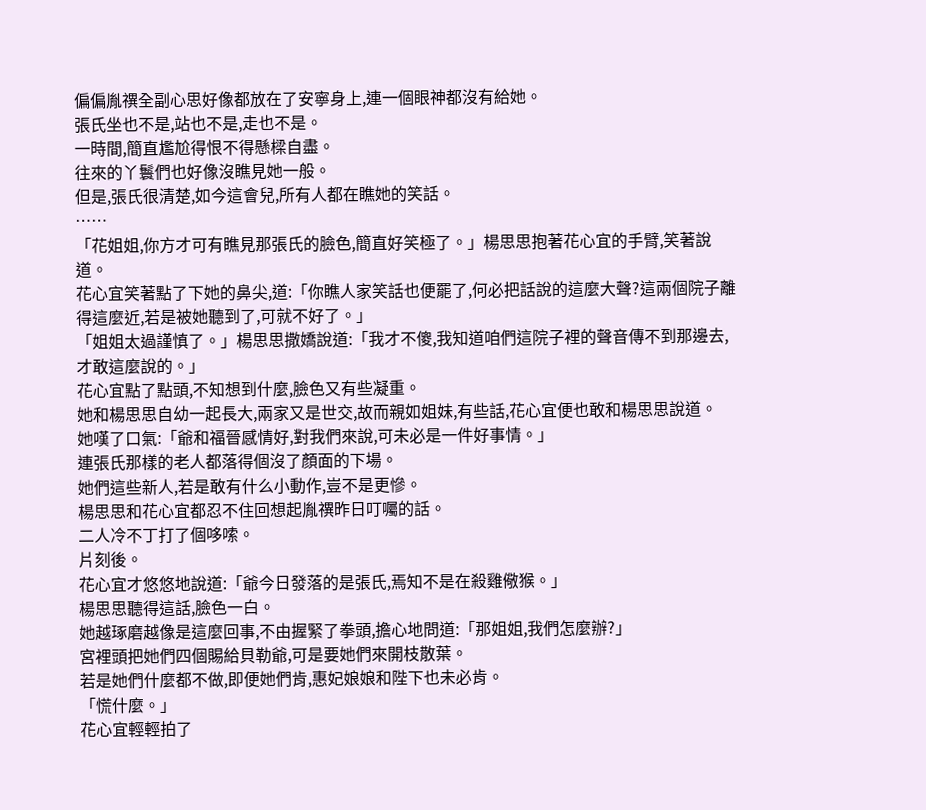偏偏胤禩全副心思好像都放在了安寧身上,連一個眼神都沒有給她。
張氏坐也不是,站也不是,走也不是。
一時間,簡直尷尬得恨不得懸樑自盡。
往來的丫鬟們也好像沒瞧見她一般。
但是,張氏很清楚,如今這會兒,所有人都在瞧她的笑話。
……
「花姐姐,你方才可有瞧見那張氏的臉色,簡直好笑極了。」楊思思抱著花心宜的手臂,笑著說道。
花心宜笑著點了下她的鼻尖,道:「你瞧人家笑話也便罷了,何必把話說的這麼大聲?這兩個院子離得這麼近,若是被她聽到了,可就不好了。」
「姐姐太過謹慎了。」楊思思撒嬌說道:「我才不傻,我知道咱們這院子裡的聲音傳不到那邊去,才敢這麼說的。」
花心宜點了點頭,不知想到什麼,臉色又有些凝重。
她和楊思思自幼一起長大,兩家又是世交,故而親如姐妹,有些話,花心宜便也敢和楊思思說道。
她嘆了口氣:「爺和福晉感情好,對我們來說,可未必是一件好事情。」
連張氏那樣的老人都落得個沒了顏面的下場。
她們這些新人,若是敢有什么小動作,豈不是更慘。
楊思思和花心宜都忍不住回想起胤禩昨日叮囑的話。
二人冷不丁打了個哆嗦。
片刻後。
花心宜才悠悠地說道:「爺今日發落的是張氏,焉知不是在殺雞儆猴。」
楊思思聽得這話,臉色一白。
她越琢磨越像是這麼回事,不由握緊了拳頭,擔心地問道:「那姐姐,我們怎麼辦?」
宮裡頭把她們四個賜給貝勒爺,可是要她們來開枝散葉。
若是她們什麼都不做,即便她們肯,惠妃娘娘和陛下也未必肯。
「慌什麼。」
花心宜輕輕拍了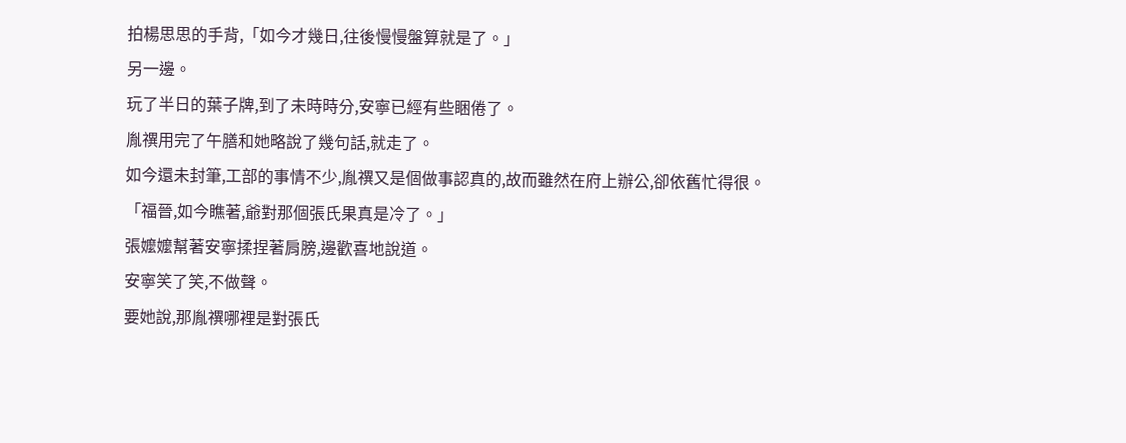拍楊思思的手背,「如今才幾日,往後慢慢盤算就是了。」
另一邊。
玩了半日的葉子牌,到了未時時分,安寧已經有些睏倦了。
胤禩用完了午膳和她略說了幾句話,就走了。
如今還未封筆,工部的事情不少,胤禩又是個做事認真的,故而雖然在府上辦公,卻依舊忙得很。
「福晉,如今瞧著,爺對那個張氏果真是冷了。」
張嬤嬤幫著安寧揉捏著肩膀,邊歡喜地說道。
安寧笑了笑,不做聲。
要她說,那胤禩哪裡是對張氏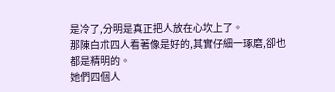是冷了,分明是真正把人放在心坎上了。
那陳白朮四人看著像是好的,其實仔細一琢磨,卻也都是精明的。
她們四個人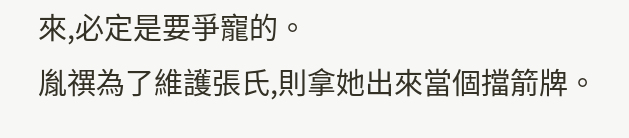來,必定是要爭寵的。
胤禩為了維護張氏,則拿她出來當個擋箭牌。